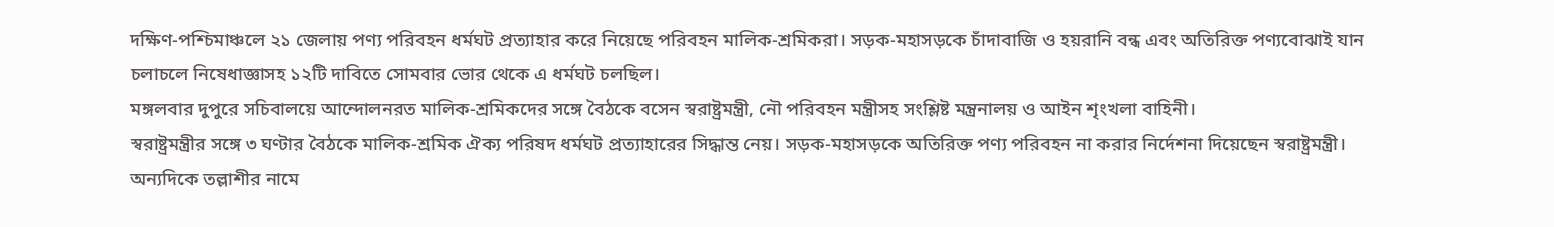দক্ষিণ-পশ্চিমাঞ্চলে ২১ জেলায় পণ্য পরিবহন ধর্মঘট প্রত্যাহার করে নিয়েছে পরিবহন মালিক-শ্রমিকরা। সড়ক-মহাসড়কে চাঁদাবাজি ও হয়রানি বন্ধ এবং অতিরিক্ত পণ্যবোঝাই যান চলাচলে নিষেধাজ্ঞাসহ ১২টি দাবিতে সোমবার ভোর থেকে এ ধর্মঘট চলছিল।
মঙ্গলবার দুপুরে সচিবালয়ে আন্দোলনরত মালিক-শ্রমিকদের সঙ্গে বৈঠকে বসেন স্বরাষ্ট্রমন্ত্রী, নৌ পরিবহন মন্ত্রীসহ সংশ্লিষ্ট মন্ত্রনালয় ও আইন শৃংখলা বাহিনী।
স্বরাষ্ট্রমন্ত্রীর সঙ্গে ৩ ঘণ্টার বৈঠকে মালিক-শ্রমিক ঐক্য পরিষদ ধর্মঘট প্রত্যাহারের সিদ্ধান্ত নেয়। সড়ক-মহাসড়কে অতিরিক্ত পণ্য পরিবহন না করার নির্দেশনা দিয়েছেন স্বরাষ্ট্রমন্ত্রী। অন্যদিকে তল্লাশীর নামে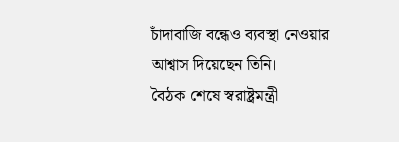চাঁদাবাজি বন্ধেও ব্যবস্থা নেওয়ার আশ্বাস দিয়েছেন তিনি।
বৈঠক শেষে স্বরাষ্ট্রমন্ত্রী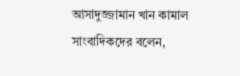আসাদুজ্জামান খান কামাল সাংবাদিকদের বলেন,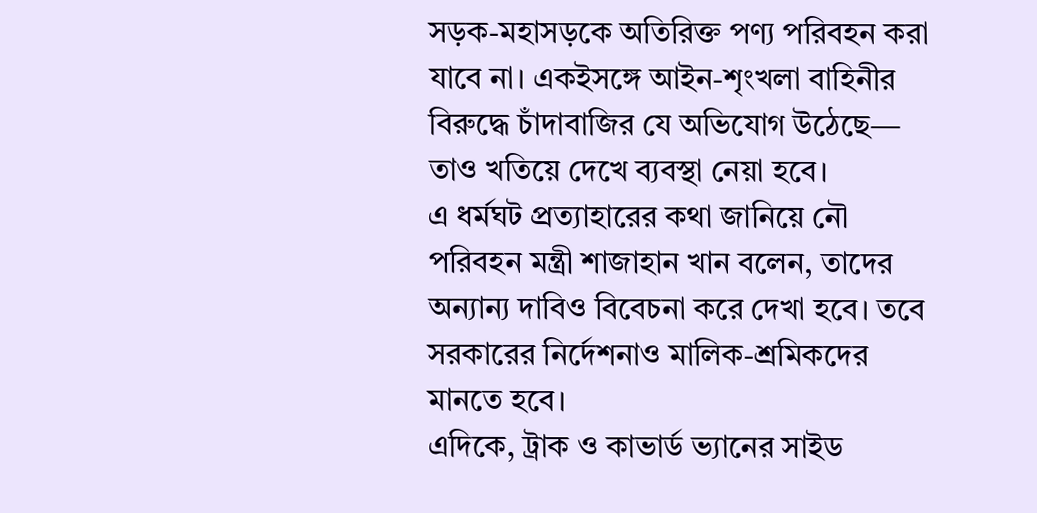সড়ক-মহাসড়কে অতিরিক্ত পণ্য পরিবহন করা যাবে না। একইসঙ্গে আইন-শৃংখলা বাহিনীর বিরুদ্ধে চাঁদাবাজির যে অভিযোগ উঠেছে— তাও খতিয়ে দেখে ব্যবস্থা নেয়া হবে।
এ ধর্মঘট প্রত্যাহারের কথা জানিয়ে নৌ পরিবহন মন্ত্রী শাজাহান খান বলেন, তাদের অন্যান্য দাবিও বিবেচনা করে দেখা হবে। তবে সরকারের নির্দেশনাও মালিক-শ্রমিকদের মানতে হবে।
এদিকে, ট্রাক ও কাভার্ড ভ্যানের সাইড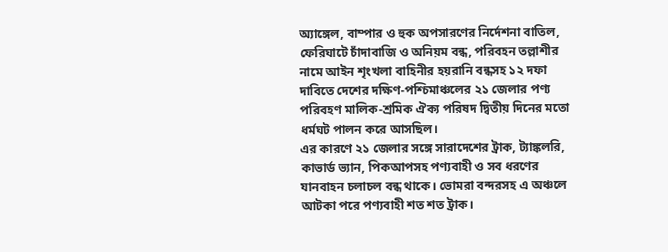অ্যাঙ্গেল, বাম্পার ও হুক অপসারণের নির্দেশনা বাতিল, ফেরিঘাটে চাঁদাবাজি ও অনিয়ম বন্ধ, পরিবহন তল্লাশীর নামে আইন শৃংখলা বাহিনীর হয়রানি বন্ধসহ ১২ দফা দাবিতে দেশের দক্ষিণ-পশ্চিমাঞ্চলের ২১ জেলার পণ্য পরিবহণ মালিক-শ্রমিক ঐক্য পরিষদ দ্বিতীয় দিনের মতো ধর্মঘট পালন করে আসছিল।
এর কারণে ২১ জেলার সঙ্গে সারাদেশের ট্রাক, ট্যাঙ্কলরি, কাভার্ড ভ্যান, পিকআপসহ পণ্যবাহী ও সব ধরণের যানবাহন চলাচল বন্ধ থাকে। ভোমরা বন্দরসহ এ অঞ্চলে আটকা পরে পণ্যবাহী শত শত ট্রাক।